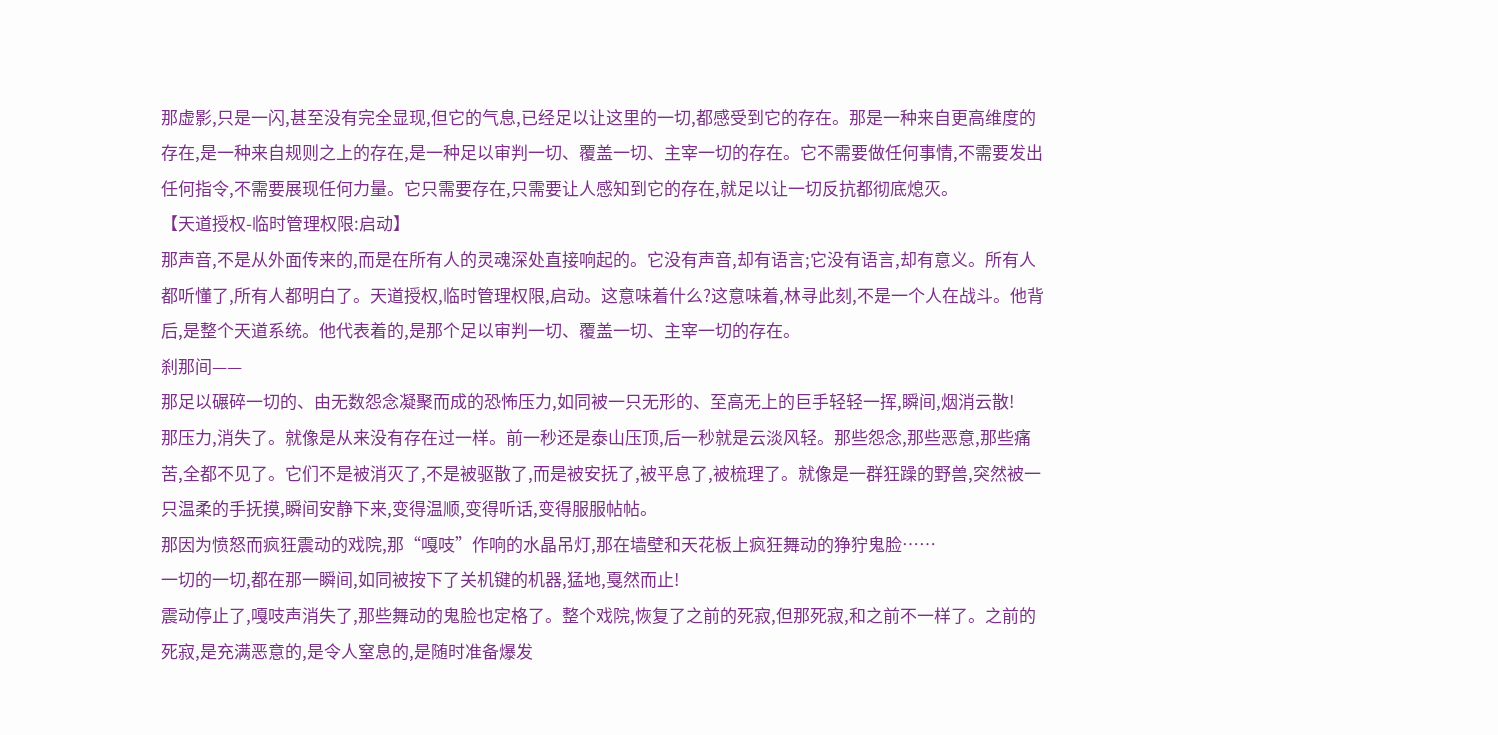那虚影,只是一闪,甚至没有完全显现,但它的气息,已经足以让这里的一切,都感受到它的存在。那是一种来自更高维度的存在,是一种来自规则之上的存在,是一种足以审判一切、覆盖一切、主宰一切的存在。它不需要做任何事情,不需要发出任何指令,不需要展现任何力量。它只需要存在,只需要让人感知到它的存在,就足以让一切反抗都彻底熄灭。
【天道授权-临时管理权限:启动】
那声音,不是从外面传来的,而是在所有人的灵魂深处直接响起的。它没有声音,却有语言;它没有语言,却有意义。所有人都听懂了,所有人都明白了。天道授权,临时管理权限,启动。这意味着什么?这意味着,林寻此刻,不是一个人在战斗。他背后,是整个天道系统。他代表着的,是那个足以审判一切、覆盖一切、主宰一切的存在。
刹那间——
那足以碾碎一切的、由无数怨念凝聚而成的恐怖压力,如同被一只无形的、至高无上的巨手轻轻一挥,瞬间,烟消云散!
那压力,消失了。就像是从来没有存在过一样。前一秒还是泰山压顶,后一秒就是云淡风轻。那些怨念,那些恶意,那些痛苦,全都不见了。它们不是被消灭了,不是被驱散了,而是被安抚了,被平息了,被梳理了。就像是一群狂躁的野兽,突然被一只温柔的手抚摸,瞬间安静下来,变得温顺,变得听话,变得服服帖帖。
那因为愤怒而疯狂震动的戏院,那“嘎吱”作响的水晶吊灯,那在墙壁和天花板上疯狂舞动的狰狞鬼脸……
一切的一切,都在那一瞬间,如同被按下了关机键的机器,猛地,戛然而止!
震动停止了,嘎吱声消失了,那些舞动的鬼脸也定格了。整个戏院,恢复了之前的死寂,但那死寂,和之前不一样了。之前的死寂,是充满恶意的,是令人窒息的,是随时准备爆发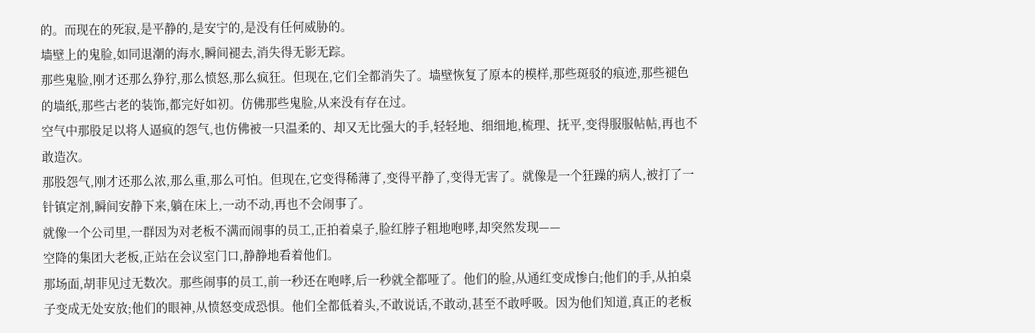的。而现在的死寂,是平静的,是安宁的,是没有任何威胁的。
墙壁上的鬼脸,如同退潮的海水,瞬间褪去,消失得无影无踪。
那些鬼脸,刚才还那么狰狞,那么愤怒,那么疯狂。但现在,它们全都消失了。墙壁恢复了原本的模样,那些斑驳的痕迹,那些褪色的墙纸,那些古老的装饰,都完好如初。仿佛那些鬼脸,从来没有存在过。
空气中那股足以将人逼疯的怨气,也仿佛被一只温柔的、却又无比强大的手,轻轻地、细细地,梳理、抚平,变得服服帖帖,再也不敢造次。
那股怨气,刚才还那么浓,那么重,那么可怕。但现在,它变得稀薄了,变得平静了,变得无害了。就像是一个狂躁的病人,被打了一针镇定剂,瞬间安静下来,躺在床上,一动不动,再也不会闹事了。
就像一个公司里,一群因为对老板不满而闹事的员工,正拍着桌子,脸红脖子粗地咆哮,却突然发现——
空降的集团大老板,正站在会议室门口,静静地看着他们。
那场面,胡菲见过无数次。那些闹事的员工,前一秒还在咆哮,后一秒就全都哑了。他们的脸,从通红变成惨白;他们的手,从拍桌子变成无处安放;他们的眼神,从愤怒变成恐惧。他们全都低着头,不敢说话,不敢动,甚至不敢呼吸。因为他们知道,真正的老板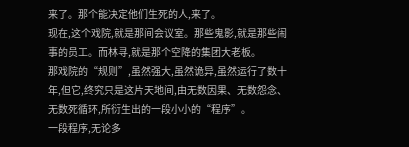来了。那个能决定他们生死的人,来了。
现在,这个戏院,就是那间会议室。那些鬼影,就是那些闹事的员工。而林寻,就是那个空降的集团大老板。
那戏院的“规则”,虽然强大,虽然诡异,虽然运行了数十年,但它,终究只是这片天地间,由无数因果、无数怨念、无数死循环,所衍生出的一段小小的“程序”。
一段程序,无论多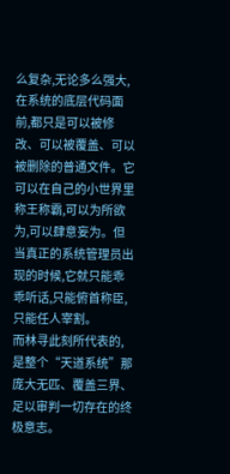么复杂,无论多么强大,在系统的底层代码面前,都只是可以被修改、可以被覆盖、可以被删除的普通文件。它可以在自己的小世界里称王称霸,可以为所欲为,可以肆意妄为。但当真正的系统管理员出现的时候,它就只能乖乖听话,只能俯首称臣,只能任人宰割。
而林寻此刻所代表的,是整个“天道系统”那庞大无匹、覆盖三界、足以审判一切存在的终极意志。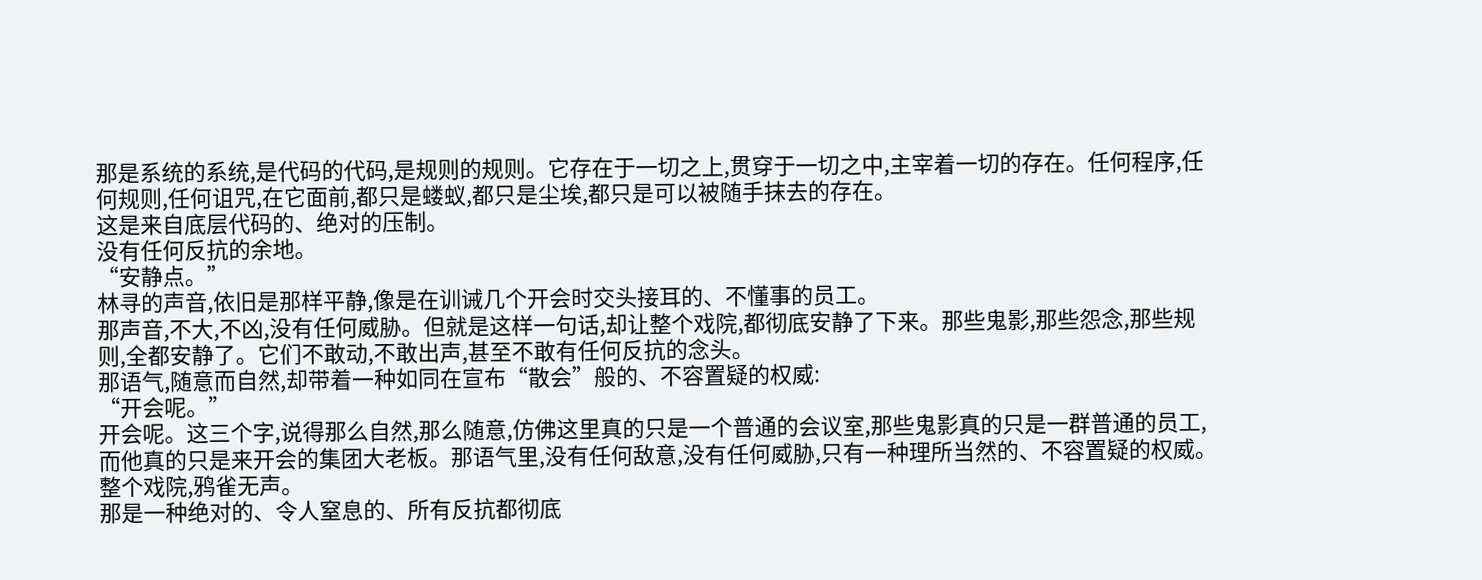那是系统的系统,是代码的代码,是规则的规则。它存在于一切之上,贯穿于一切之中,主宰着一切的存在。任何程序,任何规则,任何诅咒,在它面前,都只是蝼蚁,都只是尘埃,都只是可以被随手抹去的存在。
这是来自底层代码的、绝对的压制。
没有任何反抗的余地。
“安静点。”
林寻的声音,依旧是那样平静,像是在训诫几个开会时交头接耳的、不懂事的员工。
那声音,不大,不凶,没有任何威胁。但就是这样一句话,却让整个戏院,都彻底安静了下来。那些鬼影,那些怨念,那些规则,全都安静了。它们不敢动,不敢出声,甚至不敢有任何反抗的念头。
那语气,随意而自然,却带着一种如同在宣布“散会”般的、不容置疑的权威:
“开会呢。”
开会呢。这三个字,说得那么自然,那么随意,仿佛这里真的只是一个普通的会议室,那些鬼影真的只是一群普通的员工,而他真的只是来开会的集团大老板。那语气里,没有任何敌意,没有任何威胁,只有一种理所当然的、不容置疑的权威。
整个戏院,鸦雀无声。
那是一种绝对的、令人窒息的、所有反抗都彻底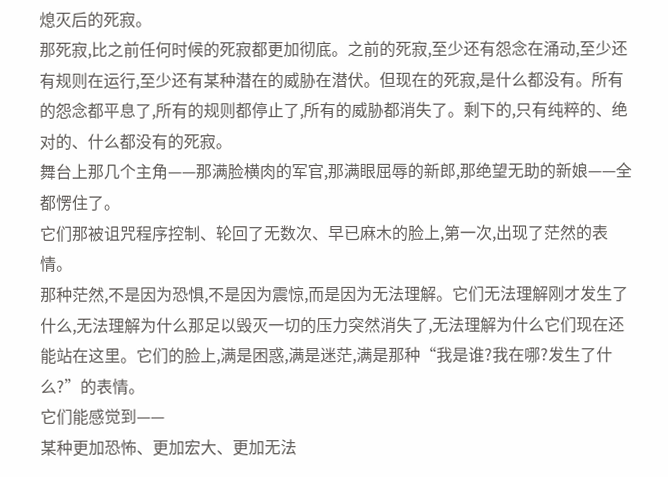熄灭后的死寂。
那死寂,比之前任何时候的死寂都更加彻底。之前的死寂,至少还有怨念在涌动,至少还有规则在运行,至少还有某种潜在的威胁在潜伏。但现在的死寂,是什么都没有。所有的怨念都平息了,所有的规则都停止了,所有的威胁都消失了。剩下的,只有纯粹的、绝对的、什么都没有的死寂。
舞台上那几个主角——那满脸横肉的军官,那满眼屈辱的新郎,那绝望无助的新娘——全都愣住了。
它们那被诅咒程序控制、轮回了无数次、早已麻木的脸上,第一次,出现了茫然的表情。
那种茫然,不是因为恐惧,不是因为震惊,而是因为无法理解。它们无法理解刚才发生了什么,无法理解为什么那足以毁灭一切的压力突然消失了,无法理解为什么它们现在还能站在这里。它们的脸上,满是困惑,满是迷茫,满是那种“我是谁?我在哪?发生了什么?”的表情。
它们能感觉到——
某种更加恐怖、更加宏大、更加无法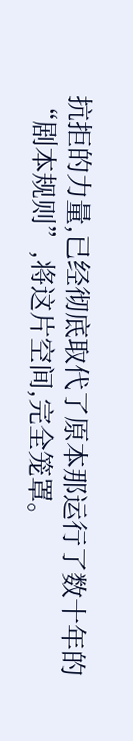抗拒的力量,已经彻底取代了原本那运行了数十年的“剧本规则”,将这片空间,完全笼罩。